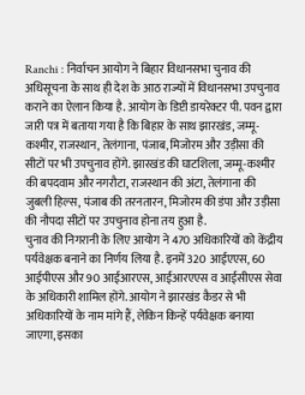Ranchi : निर्वाचन आयोग ने बिहार विधानसभा चुनाव की अधिसूचना के साथ ही देश के आठ राज्यों में विधानसभा उपचुनाव कराने का ऐलान किया है. आयोग के डिप्टी डायरेक्टर पी. पवन द्वारा जारी पत्र में बताया गया है कि बिहार के साथ झारखंड, जम्मू-कश्मीर, राजस्थान, तेलंगाना, पंजाब, मिजोरम और उड़ीसा की सीटों पर भी उपचुनाव होंगे. झारखंड की घाटशिला, जम्मू-कश्मीर की बपदवाम और नगरौटा, राजस्थान की अंटा, तेलंगाना की जुबली हिल्स, पंजाब की तरनतारन, मिजोरम की डंपा और उड़ीसा की नौपदा सीटों पर उपचुनाव होना तय हुआ है.
चुनाव की निगरानी के लिए आयोग ने 470 अधिकारियों को केंद्रीय पर्यवेक्षक बनाने का निर्णय लिया है. इनमें 320 आईएएस, 60 आईपीएस और 90 आईआरएस, आईआरएएस व आईसीएस सेवा के अधिकारी शामिल होंगे. आयोग ने झारखंड कैडर से भी अधिकारियों के नाम मांगे हैं, लेकिन किन्हें पर्यवेक्षक बनाया जाएगा, इसका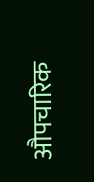औपचारिक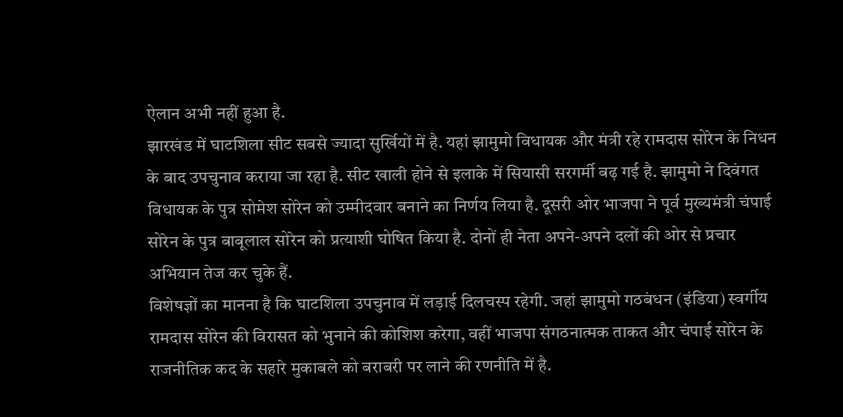ऐलान अभी नहीं हुआ है.
झारखंड में घाटशिला सीट सबसे ज्यादा सुर्खियों में है. यहां झामुमो विधायक और मंत्री रहे रामदास सोरेन के निधन के बाद उपचुनाव कराया जा रहा है. सीट खाली होने से इलाके में सियासी सरगर्मी बढ़ गई है. झामुमो ने दिवंगत विधायक के पुत्र सोमेश सोरेन को उम्मीदवार बनाने का निर्णय लिया है. दूसरी ओर भाजपा ने पूर्व मुख्यमंत्री चंपाई सोरेन के पुत्र बाबूलाल सोरेन को प्रत्याशी घोषित किया है. दोनों ही नेता अपने-अपने दलों की ओर से प्रचार अभियान तेज कर चुके हैं.
विशेषज्ञों का मानना है कि घाटशिला उपचुनाव में लड़ाई दिलचस्प रहेगी. जहां झामुमो गठबंधन (इंडिया) स्वर्गीय रामदास सोरेन की विरासत को भुनाने की कोशिश करेगा, वहीं भाजपा संगठनात्मक ताकत और चंपाई सोरेन के राजनीतिक कद के सहारे मुकाबले को बराबरी पर लाने की रणनीति में है.